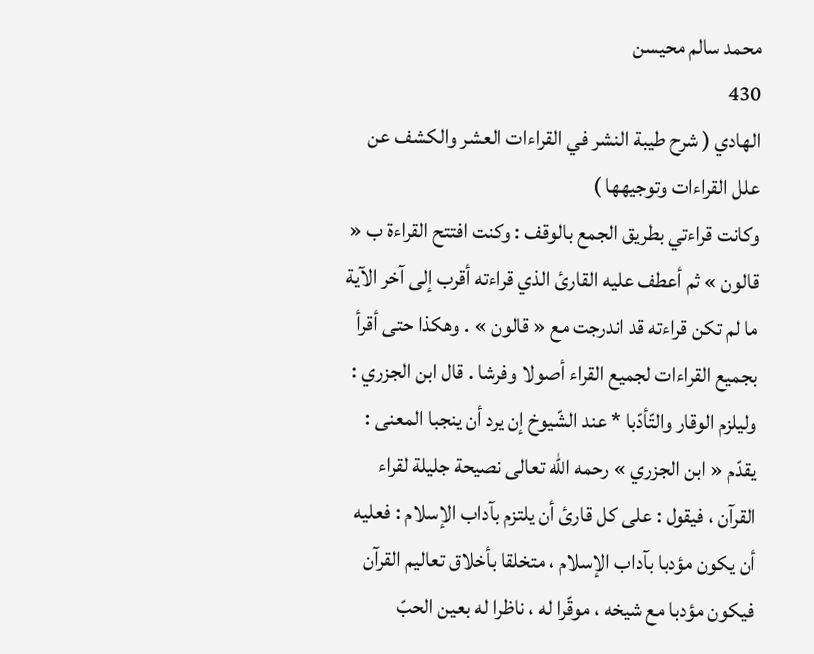محمد سالم محيسن
430
الهادي ( شرح طيبة النشر في القراءات العشر والكشف عن علل القراءات وتوجيهها )
وكانت قراءتي بطريق الجمع بالوقف : وكنت افتتح القراءة ب « قالون » ثم أعطف عليه القارئ الذي قراءته أقرب إلى آخر الآية ما لم تكن قراءته قد اندرجت مع « قالون » . وهكذا حتى أقرأ بجميع القراءات لجميع القراء أصولا وفرشا . قال ابن الجزري : وليلزم الوقار والتّأدّبا * عند الشّيوخ إن يرد أن ينجبا المعنى : يقدّم « ابن الجزري » رحمه اللّه تعالى نصيحة جليلة لقراء القرآن ، فيقول : على كل قارئ أن يلتزم بآداب الإسلام : فعليه أن يكون مؤدبا بآداب الإسلام ، متخلقا بأخلاق تعاليم القرآن فيكون مؤدبا مع شيخه ، موقّرا له ، ناظرا له بعين الحبّ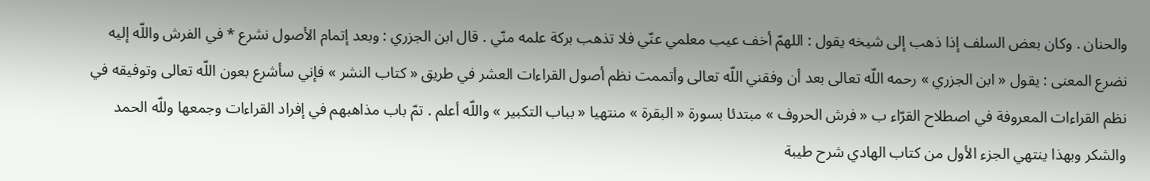والحنان . وكان بعض السلف إذا ذهب إلى شيخه يقول : اللهمّ أخف عيب معلمي عنّي فلا تذهب بركة علمه منّي . قال ابن الجزري : وبعد إتمام الأصول نشرع * في الفرش واللّه إليه نضرع المعنى : يقول « ابن الجزري » رحمه اللّه تعالى بعد أن وفقني اللّه تعالى وأتممت نظم أصول القراءات العشر في طريق « كتاب النشر » فإني سأشرع بعون اللّه تعالى وتوفيقه في نظم القراءات المعروفة في اصطلاح القرّاء ب « فرش الحروف » مبتدئا بسورة « البقرة » منتهيا « بباب التكبير » واللّه أعلم . تمّ باب مذاهبهم في إفراد القراءات وجمعها وللّه الحمد والشكر وبهذا ينتهي الجزء الأول من كتاب الهادي شرح طيبة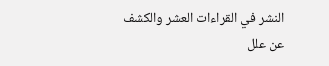النشر في القراءات العشر والكشف عن علل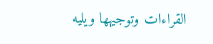القراءات وتوجيهها ويليه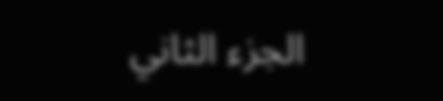الجزء الثاني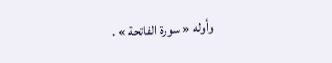وأوله « سورة الفاتحة » .